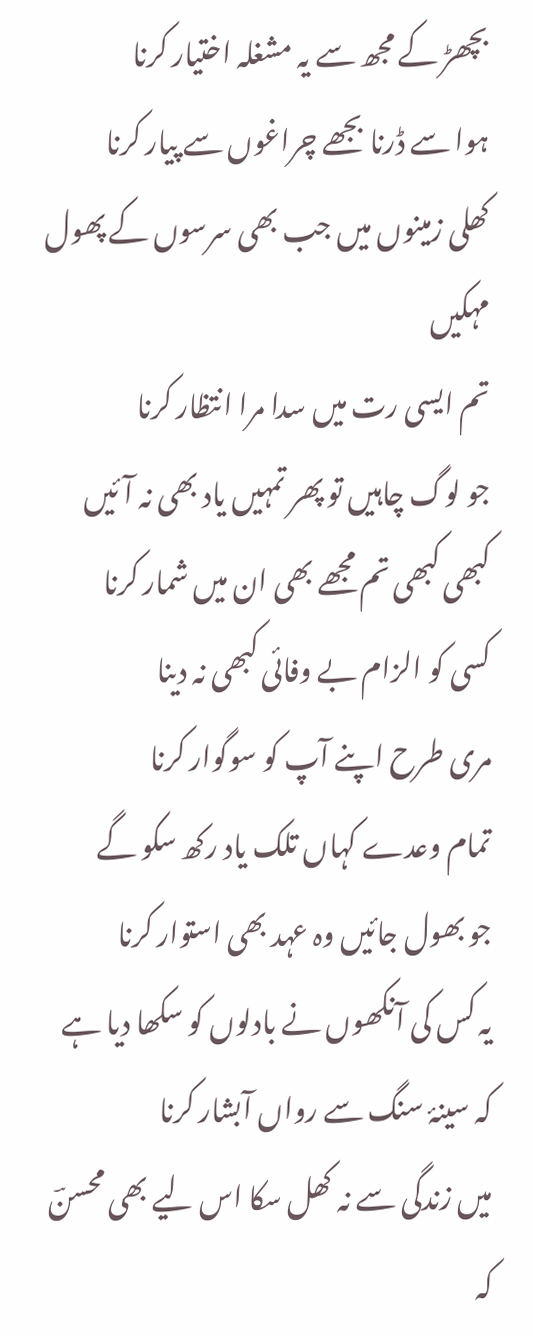بچھڑ کے مجھ سے یہ مشغلہ اختیار کرنا
ہوا سے ڈرنا بجھے چراغوں سے پیار کرنا
کھلی زمینوں میں جب بھی سرسوں کے پھول مہکیں
تم ایسی رت میں سدا مرا انتظار کرنا
جو لوگ چاہیں تو پھر تمہیں یاد بھی نہ آئیں
کبھی کبھی تم مجھے بھی ان میں شمار کرنا
کسی کو الزام بے وفائی کبھی نہ دینا
مری طرح اپنے آپ کو سوگوار کرنا
تمام وعدے کہاں تلک یاد رکھ سکو گے
جو بھول جائیں وہ عہد بھی استوار کرنا
یہ کس کی آنکھوں نے بادلوں کو سکھا دیا ہے
کہ سینۂ سنگ سے رواں آبشار کرنا
میں زندگی سے نہ کھل سکا اس لیے بھی محسنؔ
کہ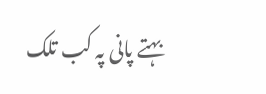بہتے پانی پہ کب تلک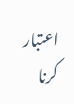اعتبار کرنا